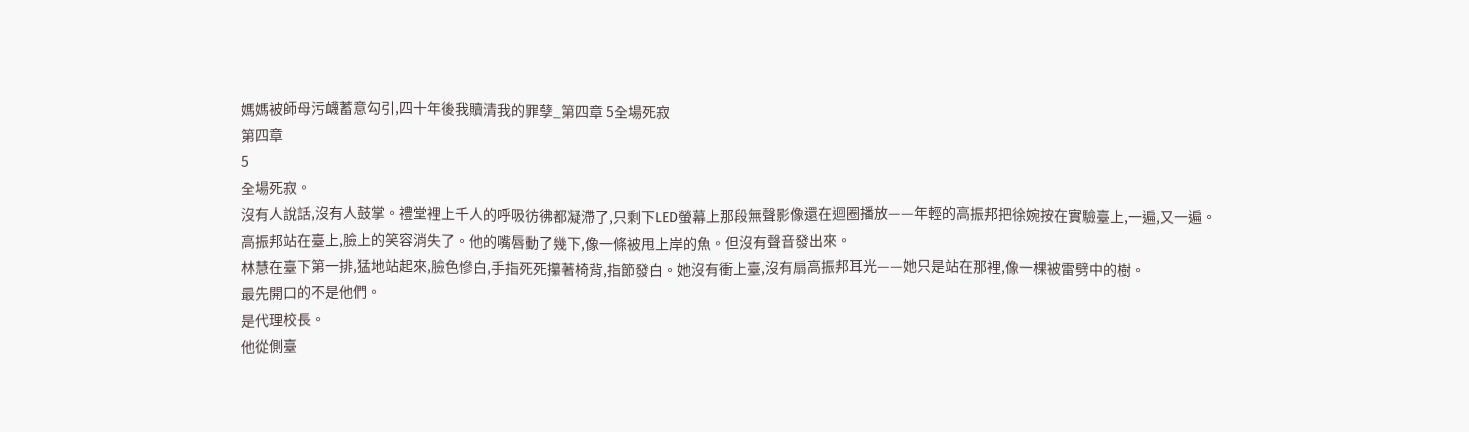媽媽被師母污衊蓄意勾引,四十年後我贖清我的罪孽_第四章 5全場死寂
第四章
5
全場死寂。
沒有人說話,沒有人鼓掌。禮堂裡上千人的呼吸彷彿都凝滯了,只剩下LED螢幕上那段無聲影像還在迴圈播放——年輕的高振邦把徐婉按在實驗臺上,一遍,又一遍。
高振邦站在臺上,臉上的笑容消失了。他的嘴唇動了幾下,像一條被甩上岸的魚。但沒有聲音發出來。
林慧在臺下第一排,猛地站起來,臉色慘白,手指死死攥著椅背,指節發白。她沒有衝上臺,沒有扇高振邦耳光——她只是站在那裡,像一棵被雷劈中的樹。
最先開口的不是他們。
是代理校長。
他從側臺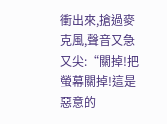衝出來,搶過麥克風,聲音又急又尖:“關掉!把螢幕關掉!這是惡意的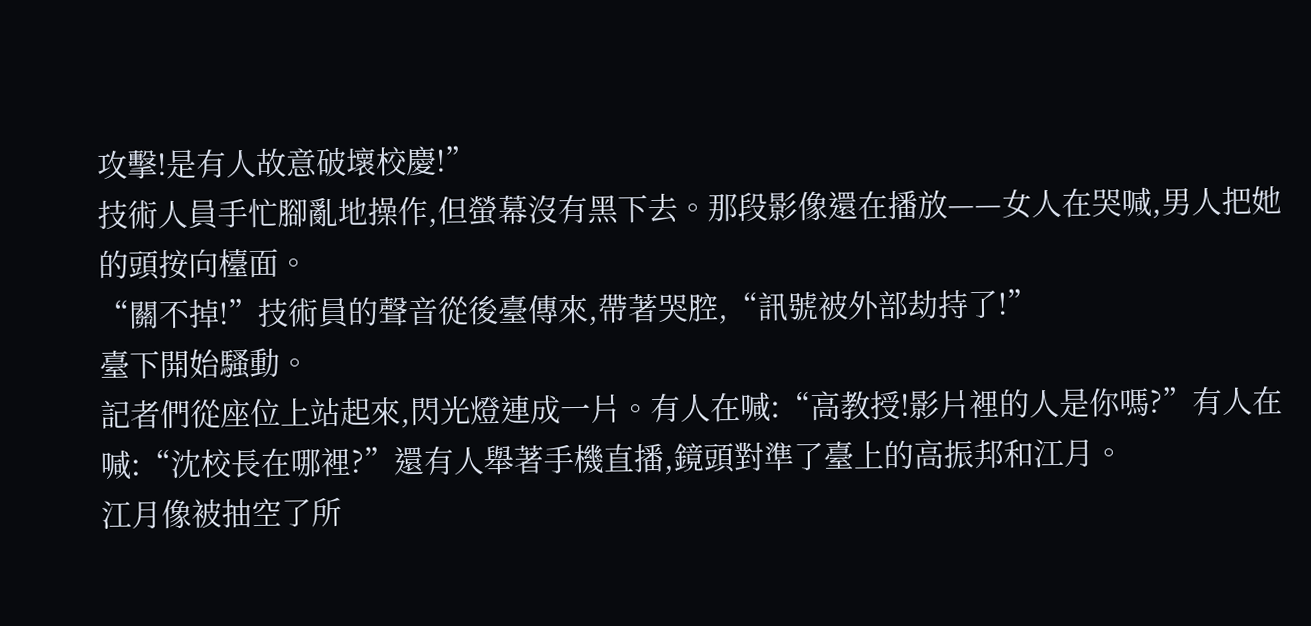攻擊!是有人故意破壞校慶!”
技術人員手忙腳亂地操作,但螢幕沒有黑下去。那段影像還在播放——女人在哭喊,男人把她的頭按向檯面。
“關不掉!”技術員的聲音從後臺傳來,帶著哭腔,“訊號被外部劫持了!”
臺下開始騷動。
記者們從座位上站起來,閃光燈連成一片。有人在喊:“高教授!影片裡的人是你嗎?”有人在喊:“沈校長在哪裡?”還有人舉著手機直播,鏡頭對準了臺上的高振邦和江月。
江月像被抽空了所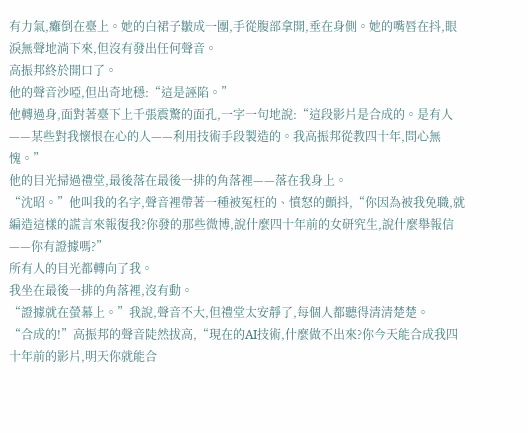有力氣,癱倒在臺上。她的白裙子皺成一團,手從腹部拿開,垂在身側。她的嘴唇在抖,眼淚無聲地淌下來,但沒有發出任何聲音。
高振邦終於開口了。
他的聲音沙啞,但出奇地穩:“這是誣陷。”
他轉過身,面對著臺下上千張震驚的面孔,一字一句地說:“這段影片是合成的。是有人——某些對我懷恨在心的人——利用技術手段製造的。我高振邦從教四十年,問心無愧。”
他的目光掃過禮堂,最後落在最後一排的角落裡——落在我身上。
“沈昭。”他叫我的名字,聲音裡帶著一種被冤枉的、憤怒的顫抖,“你因為被我免職,就編造這樣的謊言來報復我?你發的那些微博,說什麼四十年前的女研究生,說什麼舉報信——你有證據嗎?”
所有人的目光都轉向了我。
我坐在最後一排的角落裡,沒有動。
“證據就在螢幕上。”我說,聲音不大,但禮堂太安靜了,每個人都聽得清清楚楚。
“合成的!”高振邦的聲音陡然拔高,“現在的AI技術,什麼做不出來?你今天能合成我四十年前的影片,明天你就能合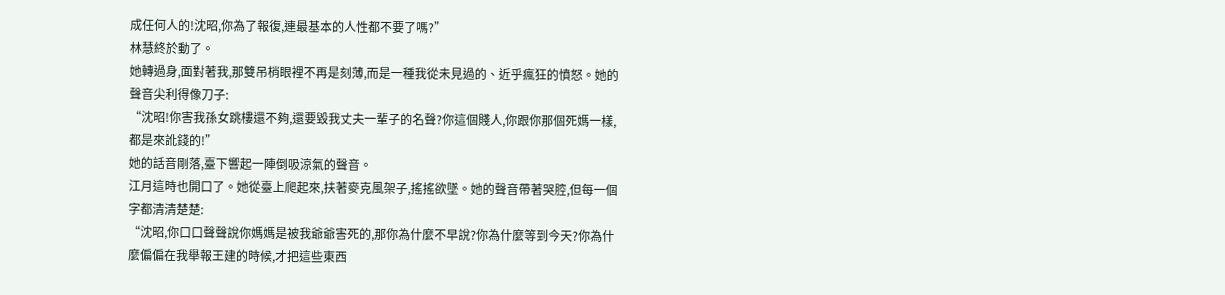成任何人的!沈昭,你為了報復,連最基本的人性都不要了嗎?”
林慧終於動了。
她轉過身,面對著我,那雙吊梢眼裡不再是刻薄,而是一種我從未見過的、近乎瘋狂的憤怒。她的聲音尖利得像刀子:
“沈昭!你害我孫女跳樓還不夠,還要毀我丈夫一輩子的名聲?你這個賤人,你跟你那個死媽一樣,都是來訛錢的!”
她的話音剛落,臺下響起一陣倒吸涼氣的聲音。
江月這時也開口了。她從臺上爬起來,扶著麥克風架子,搖搖欲墜。她的聲音帶著哭腔,但每一個字都清清楚楚:
“沈昭,你口口聲聲說你媽媽是被我爺爺害死的,那你為什麼不早說?你為什麼等到今天?你為什麼偏偏在我舉報王建的時候,才把這些東西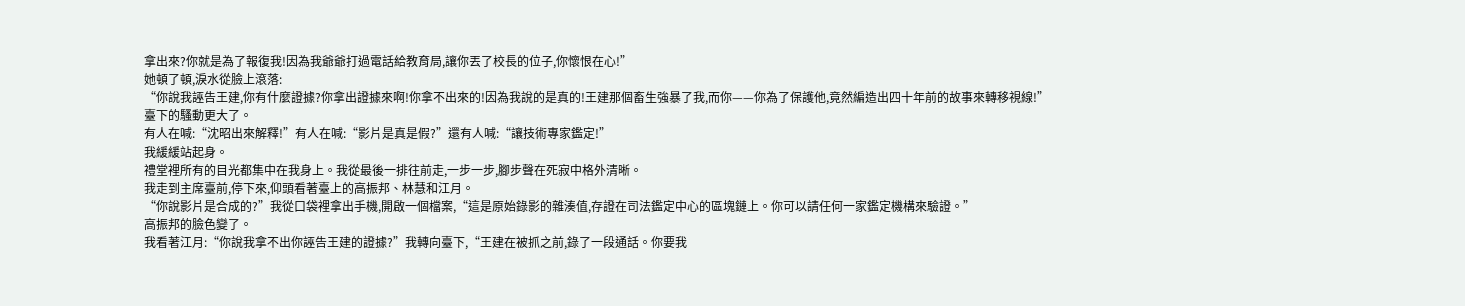拿出來?你就是為了報復我!因為我爺爺打過電話給教育局,讓你丟了校長的位子,你懷恨在心!”
她頓了頓,淚水從臉上滾落:
“你說我誣告王建,你有什麼證據?你拿出證據來啊!你拿不出來的!因為我說的是真的!王建那個畜生強暴了我,而你——你為了保護他,竟然編造出四十年前的故事來轉移視線!”
臺下的騷動更大了。
有人在喊:“沈昭出來解釋!”有人在喊:“影片是真是假?”還有人喊:“讓技術專家鑑定!”
我緩緩站起身。
禮堂裡所有的目光都集中在我身上。我從最後一排往前走,一步一步,腳步聲在死寂中格外清晰。
我走到主席臺前,停下來,仰頭看著臺上的高振邦、林慧和江月。
“你說影片是合成的?”我從口袋裡拿出手機,開啟一個檔案,“這是原始錄影的雜湊值,存證在司法鑑定中心的區塊鏈上。你可以請任何一家鑑定機構來驗證。”
高振邦的臉色變了。
我看著江月:“你說我拿不出你誣告王建的證據?”我轉向臺下,“王建在被抓之前,錄了一段通話。你要我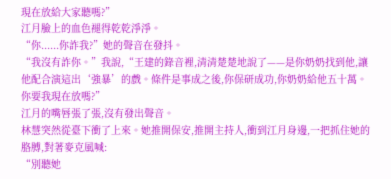現在放給大家聽嗎?”
江月臉上的血色褪得乾乾淨淨。
“你......你詐我?”她的聲音在發抖。
“我沒有詐你。”我說,“王建的錄音裡,清清楚楚地說了——是你奶奶找到他,讓他配合演這出‘強暴’的戲。條件是事成之後,你保研成功,你奶奶給他五十萬。你要我現在放嗎?”
江月的嘴唇張了張,沒有發出聲音。
林慧突然從臺下衝了上來。她推開保安,推開主持人,衝到江月身邊,一把抓住她的胳膊,對著麥克風喊:
“別聽她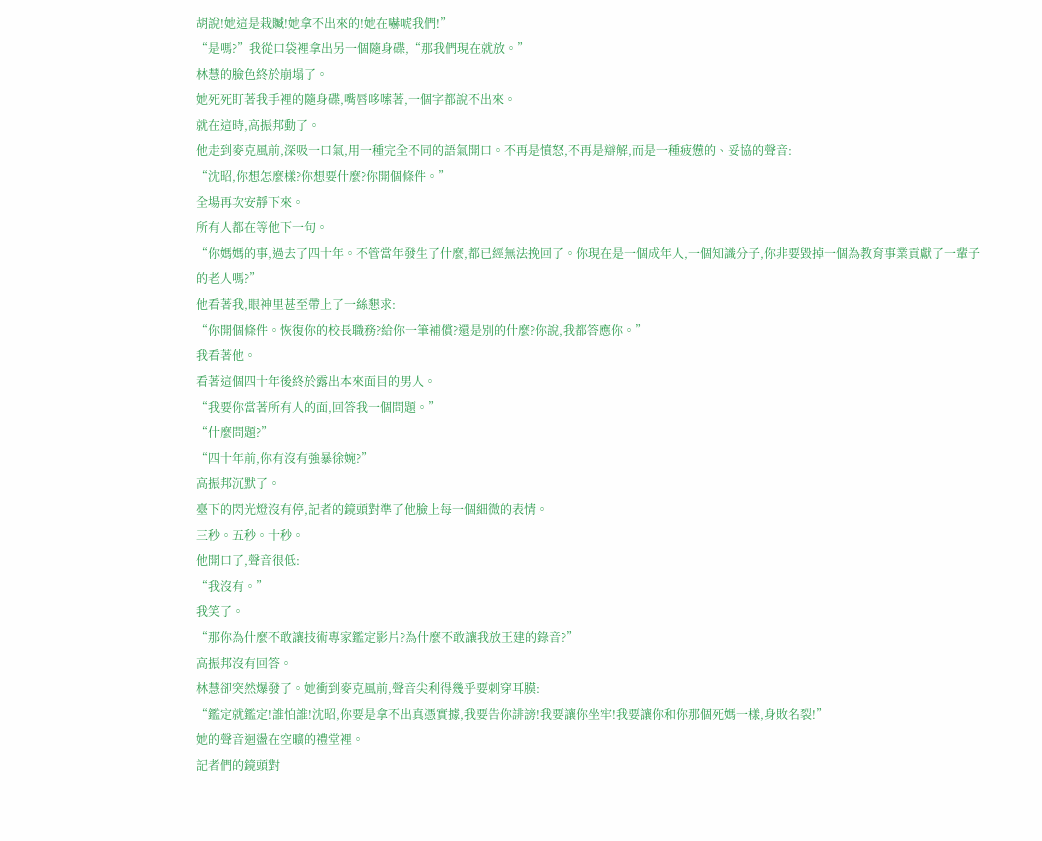胡說!她這是栽贓!她拿不出來的!她在嚇唬我們!”
“是嗎?”我從口袋裡拿出另一個隨身碟,“那我們現在就放。”
林慧的臉色終於崩塌了。
她死死盯著我手裡的隨身碟,嘴唇哆嗦著,一個字都說不出來。
就在這時,高振邦動了。
他走到麥克風前,深吸一口氣,用一種完全不同的語氣開口。不再是憤怒,不再是辯解,而是一種疲憊的、妥協的聲音:
“沈昭,你想怎麼樣?你想要什麼?你開個條件。”
全場再次安靜下來。
所有人都在等他下一句。
“你媽媽的事,過去了四十年。不管當年發生了什麼,都已經無法挽回了。你現在是一個成年人,一個知識分子,你非要毀掉一個為教育事業貢獻了一輩子的老人嗎?”
他看著我,眼神里甚至帶上了一絲懇求:
“你開個條件。恢復你的校長職務?給你一筆補償?還是別的什麼?你說,我都答應你。”
我看著他。
看著這個四十年後終於露出本來面目的男人。
“我要你當著所有人的面,回答我一個問題。”
“什麼問題?”
“四十年前,你有沒有強暴徐婉?”
高振邦沉默了。
臺下的閃光燈沒有停,記者的鏡頭對準了他臉上每一個細微的表情。
三秒。五秒。十秒。
他開口了,聲音很低:
“我沒有。”
我笑了。
“那你為什麼不敢讓技術專家鑑定影片?為什麼不敢讓我放王建的錄音?”
高振邦沒有回答。
林慧卻突然爆發了。她衝到麥克風前,聲音尖利得幾乎要刺穿耳膜:
“鑑定就鑑定!誰怕誰!沈昭,你要是拿不出真憑實據,我要告你誹謗!我要讓你坐牢!我要讓你和你那個死媽一樣,身敗名裂!”
她的聲音迴盪在空曠的禮堂裡。
記者們的鏡頭對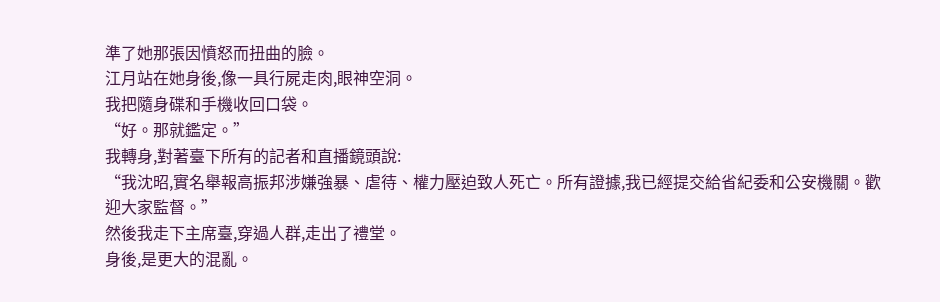準了她那張因憤怒而扭曲的臉。
江月站在她身後,像一具行屍走肉,眼神空洞。
我把隨身碟和手機收回口袋。
“好。那就鑑定。”
我轉身,對著臺下所有的記者和直播鏡頭說:
“我沈昭,實名舉報高振邦涉嫌強暴、虐待、權力壓迫致人死亡。所有證據,我已經提交給省紀委和公安機關。歡迎大家監督。”
然後我走下主席臺,穿過人群,走出了禮堂。
身後,是更大的混亂。